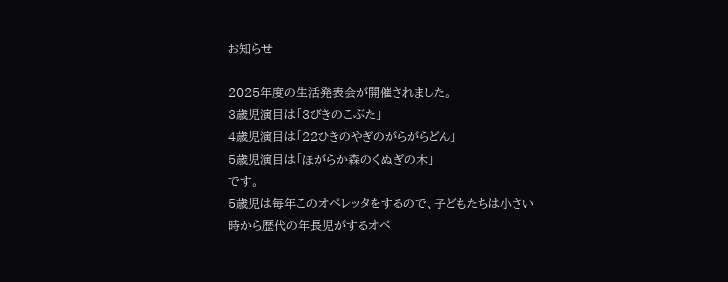お知らせ

2025年度の生活発表会が開催されました。
3歳児演目は「3びきのこぶた」
4歳児演目は「22ひきのやぎのがらがらどん」
5歳児演目は「ほがらか森のくぬぎの木」
です。
5歳児は毎年このオペレッタをするので、子どもたちは小さい時から歴代の年長児がするオペ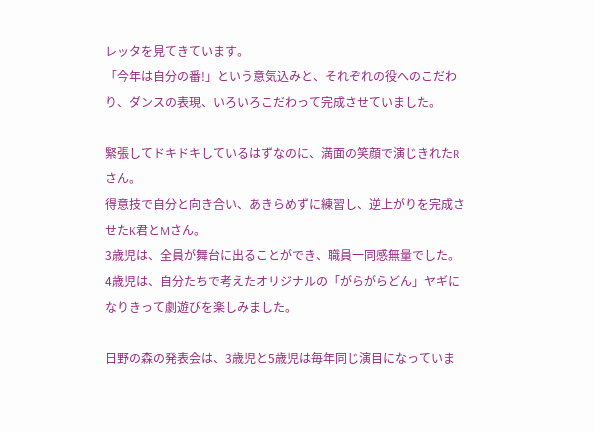レッタを見てきています。
「今年は自分の番!」という意気込みと、それぞれの役へのこだわり、ダンスの表現、いろいろこだわって完成させていました。

緊張してドキドキしているはずなのに、満面の笑顔で演じきれたRさん。
得意技で自分と向き合い、あきらめずに練習し、逆上がりを完成させたK君とMさん。
3歳児は、全員が舞台に出ることができ、職員一同感無量でした。
4歳児は、自分たちで考えたオリジナルの「がらがらどん」ヤギになりきって劇遊びを楽しみました。

日野の森の発表会は、3歳児と5歳児は毎年同じ演目になっていま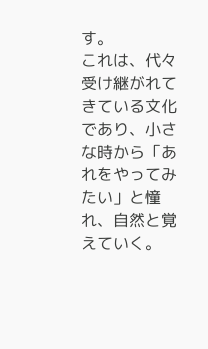す。
これは、代々受け継がれてきている文化であり、小さな時から「あれをやってみたい」と憧れ、自然と覚えていく。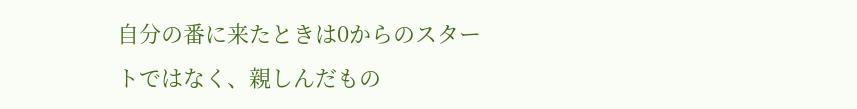自分の番に来たときは0からのスタートではなく、親しんだもの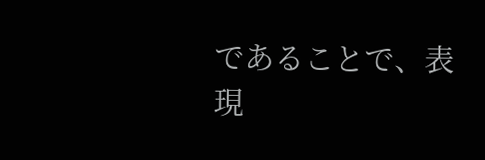であることで、表現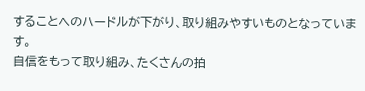することへのハードルが下がり、取り組みやすいものとなっています。
自信をもって取り組み、たくさんの拍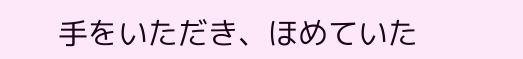手をいただき、ほめていた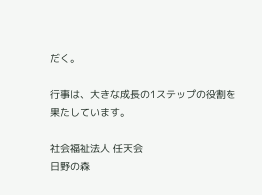だく。

行事は、大きな成長の1ステップの役割を果たしています。

社会福祉法人 任天会
日野の森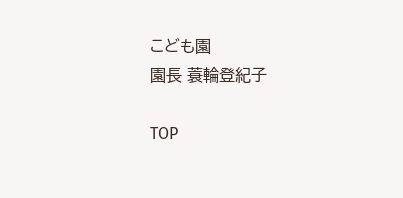こども園
園長 蓑輪登紀子

TOP